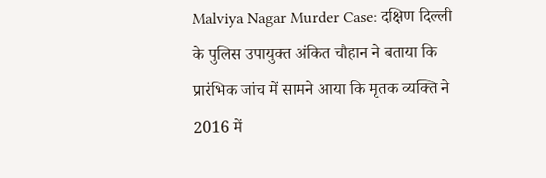Malviya Nagar Murder Case: दक्षिण दिल्ली के पुलिस उपायुक्त अंकित चौहान ने बताया कि प्रारंभिक जांच में सामने आया कि मृतक व्यक्ति ने 2016 में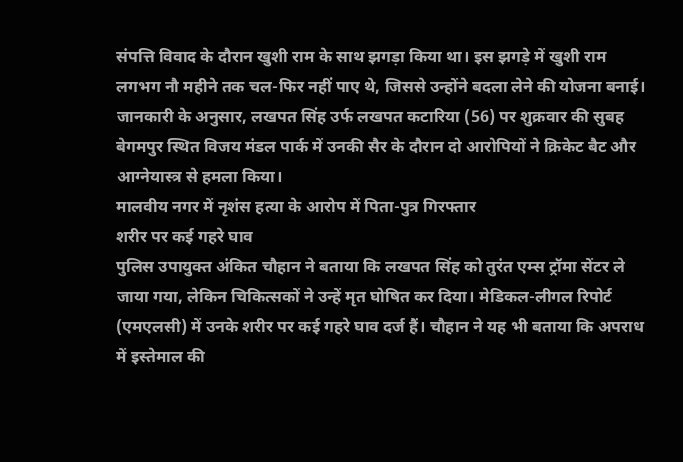संपत्ति विवाद के दौरान खुशी राम के साथ झगड़ा किया था। इस झगड़े में खुशी राम लगभग नौ महीने तक चल-फिर नहीं पाए थे, जिससे उन्होंने बदला लेने की योजना बनाई। जानकारी के अनुसार, लखपत सिंह उर्फ लखपत कटारिया (56) पर शुक्रवार की सुबह बेगमपुर स्थित विजय मंडल पार्क में उनकी सैर के दौरान दो आरोपियों ने क्रिकेट बैट और आग्नेयास्त्र से हमला किया।
मालवीय नगर में नृशंस हत्या के आरोप में पिता-पुत्र गिरफ्तार
शरीर पर कई गहरे घाव
पुलिस उपायुक्त अंकित चौहान ने बताया कि लखपत सिंह को तुरंत एम्स ट्रॉमा सेंटर ले जाया गया, लेकिन चिकित्सकों ने उन्हें मृत घोषित कर दिया। मेडिकल-लीगल रिपोर्ट (एमएलसी) में उनके शरीर पर कई गहरे घाव दर्ज हैं। चौहान ने यह भी बताया कि अपराध में इस्तेमाल की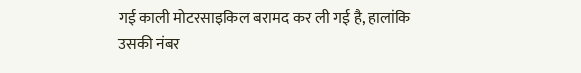गई काली मोटरसाइकिल बरामद कर ली गई है, हालांकि उसकी नंबर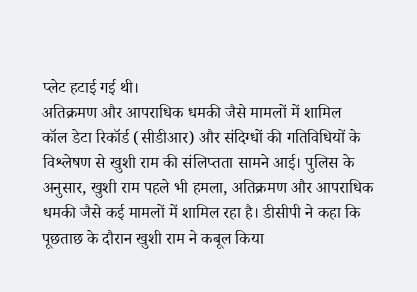प्लेट हटाई गई थी।
अतिक्रमण और आपराधिक धमकी जैसे मामलों में शामिल
कॉल डेटा रिकॉर्ड (सीडीआर) और संदिग्धों की गतिविधियों के विश्लेषण से खुशी राम की संलिप्तता सामने आई। पुलिस के अनुसार, खुशी राम पहले भी हमला, अतिक्रमण और आपराधिक धमकी जैसे कई मामलों में शामिल रहा है। डीसीपी ने कहा कि पूछताछ के दौरान खुशी राम ने कबूल किया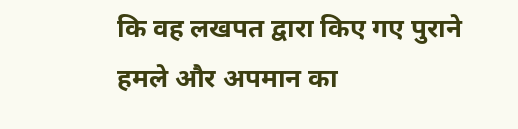कि वह लखपत द्वारा किए गए पुराने हमले और अपमान का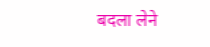बदला लेने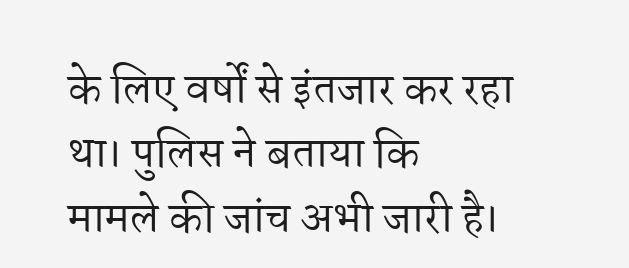के लिए वर्षों से इंतजार कर रहा था। पुलिस ने बताया कि मामले की जांच अभी जारी है।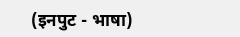(इनपुट - भाषा)